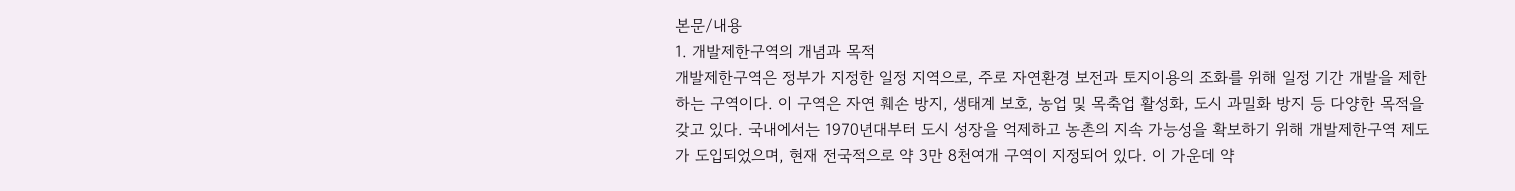본문/내용
1. 개발제한구역의 개념과 목적
개발제한구역은 정부가 지정한 일정 지역으로, 주로 자연환경 보전과 토지이용의 조화를 위해 일정 기간 개발을 제한하는 구역이다. 이 구역은 자연 훼손 방지, 생태계 보호, 농업 및 목축업 활성화, 도시 과밀화 방지 등 다양한 목적을 갖고 있다. 국내에서는 1970년대부터 도시 성장을 억제하고 농촌의 지속 가능성을 확보하기 위해 개발제한구역 제도가 도입되었으며, 현재 전국적으로 약 3만 8천여개 구역이 지정되어 있다. 이 가운데 약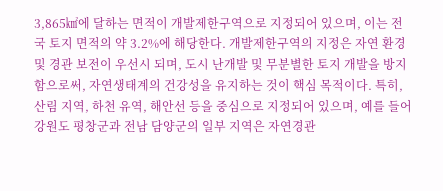3,865㎢에 달하는 면적이 개발제한구역으로 지정되어 있으며, 이는 전국 토지 면적의 약 3.2%에 해당한다. 개발제한구역의 지정은 자연 환경 및 경관 보전이 우선시 되며, 도시 난개발 및 무분별한 토지 개발을 방지함으로써, 자연생태계의 건강성을 유지하는 것이 핵심 목적이다. 특히, 산림 지역, 하천 유역, 해안선 등을 중심으로 지정되어 있으며, 예를 들어 강원도 평창군과 전남 담양군의 일부 지역은 자연경관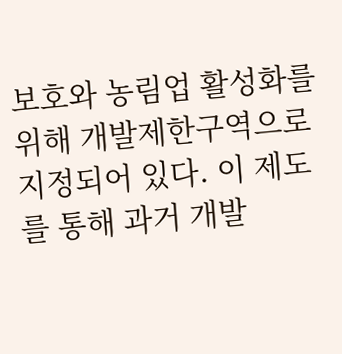보호와 농림업 활성화를 위해 개발제한구역으로 지정되어 있다. 이 제도를 통해 과거 개발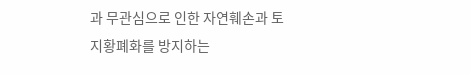과 무관심으로 인한 자연훼손과 토지황폐화를 방지하는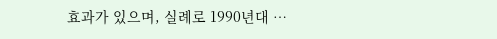효과가 있으며, 실례로 1990년대 …